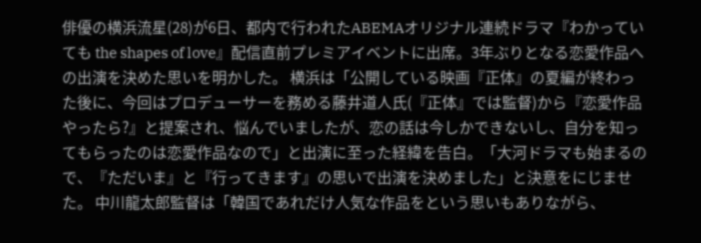俳優の横浜流星(28)が6日、都内で行われたABEMAオリジナル連続ドラマ『わかっていても the shapes of love』配信直前プレミアイベントに出席。3年ぶりとなる恋愛作品への出演を決めた思いを明かした。 横浜は「公開している映画『正体』の夏編が終わった後に、今回はプロデューサーを務める藤井道人氏(『正体』では監督)から『恋愛作品やったら?』と提案され、悩んでいましたが、恋の話は今しかできないし、自分を知ってもらったのは恋愛作品なので」と出演に至った経緯を告白。「大河ドラマも始まるので、『ただいま』と『行ってきます』の思いで出演を決めました」と決意をにじませた。 中川龍太郎監督は「韓国であれだけ人気な作品をという思いもありながら、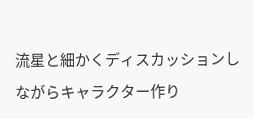流星と細かくディスカッションしながらキャラクター作り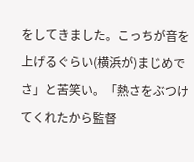をしてきました。こっちが音を上げるぐらい(横浜が)まじめでさ」と苦笑い。「熱さをぶつけてくれたから監督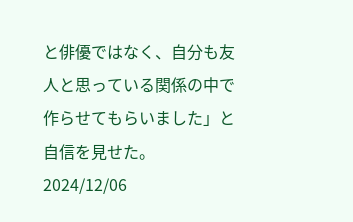と俳優ではなく、自分も友人と思っている関係の中で作らせてもらいました」と自信を見せた。
2024/12/06